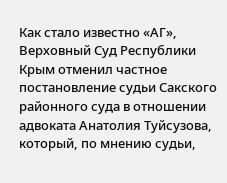Как стало известно «АГ», Верховный Суд Республики Крым отменил частное постановление судьи Сакского районного суда в отношении адвоката Анатолия Туйсузова, который, по мнению судьи,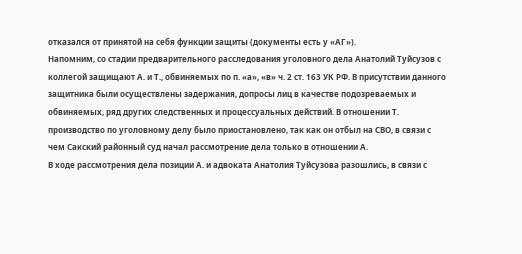отказался от принятой на себя функции защиты (документы есть у «АГ»).
Напомним, со стадии предварительного расследования уголовного дела Анатолий Туйсузов с коллегой защищают А. и Т., обвиняемых по п. «а», «в» ч. 2 ст. 163 УК РФ. В присутствии данного защитника были осуществлены задержания, допросы лиц в качестве подозреваемых и обвиняемых, ряд других следственных и процессуальных действий. В отношении Т. производство по уголовному делу было приостановлено, так как он отбыл на СВО, в связи с чем Сакский районный суд начал рассмотрение дела только в отношении А.
В ходе рассмотрения дела позиции А. и адвоката Анатолия Туйсузова разошлись, в связи с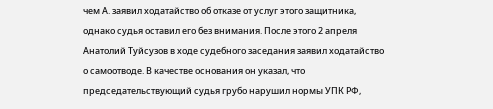чем А. заявил ходатайство об отказе от услуг этого защитника, однако судья оставил его без внимания. После этого 2 апреля Анатолий Туйсузов в ходе судебного заседания заявил ходатайство о самоотводе. В качестве основания он указал, что председательствующий судья грубо нарушил нормы УПК РФ,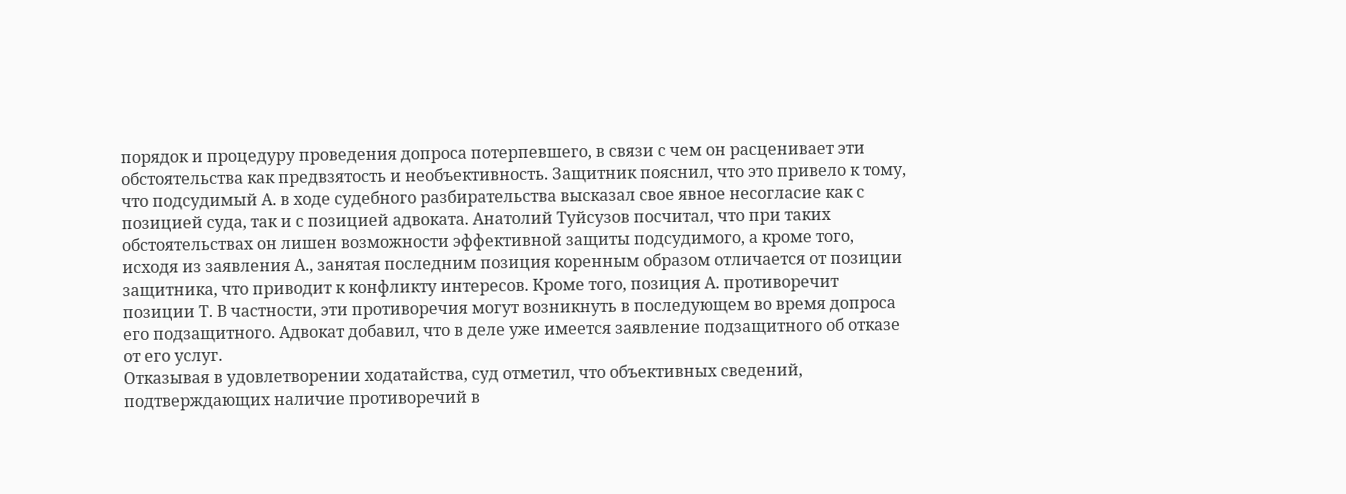порядок и процедуру проведения допроса потерпевшего, в связи с чем он расценивает эти обстоятельства как предвзятость и необъективность. Защитник пояснил, что это привело к тому, что подсудимый А. в ходе судебного разбирательства высказал свое явное несогласие как с позицией суда, так и с позицией адвоката. Анатолий Туйсузов посчитал, что при таких обстоятельствах он лишен возможности эффективной защиты подсудимого, а кроме того, исходя из заявления А., занятая последним позиция коренным образом отличается от позиции защитника, что приводит к конфликту интересов. Кроме того, позиция А. противоречит позиции Т. В частности, эти противоречия могут возникнуть в последующем во время допроса его подзащитного. Адвокат добавил, что в деле уже имеется заявление подзащитного об отказе от его услуг.
Отказывая в удовлетворении ходатайства, суд отметил, что объективных сведений, подтверждающих наличие противоречий в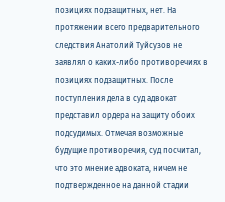позициях подзащитных, нет. На протяжении всего предварительного следствия Анатолий Туйсузов не заявлял о каких-либо противоречиях в позициях подзащитных. После поступления дела в суд адвокат представил ордера на защиту обоих подсудимых. Отмечая возможные будущие противоречия, суд посчитал, что это мнение адвоката, ничем не подтвержденное на данной стадии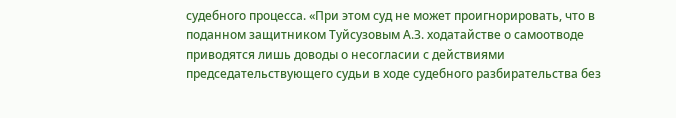судебного процесса. «При этом суд не может проигнорировать, что в поданном защитником Туйсузовым А.З. ходатайстве о самоотводе приводятся лишь доводы о несогласии с действиями председательствующего судьи в ходе судебного разбирательства без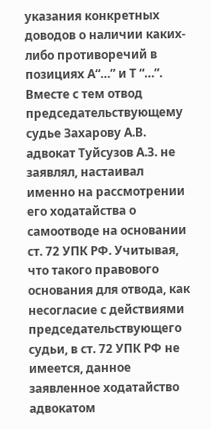указания конкретных доводов о наличии каких-либо противоречий в позициях А“…” и Т “…”. Вместе с тем отвод председательствующему судье Захарову А.В. адвокат Туйсузов А.З. не заявлял, настаивал именно на рассмотрении его ходатайства о самоотводе на основании ст. 72 УПК РФ. Учитывая, что такого правового основания для отвода, как несогласие с действиями председательствующего судьи, в ст. 72 УПК РФ не имеется, данное заявленное ходатайство адвокатом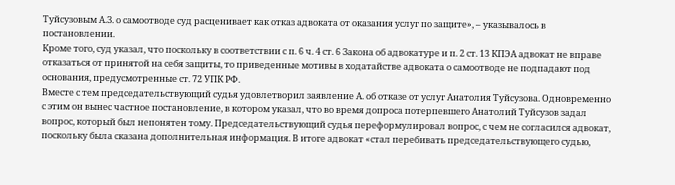Туйсузовым А.З. о самоотводе суд расценивает как отказ адвоката от оказания услуг по защите», – указывалось в постановлении.
Кроме того, суд указал, что поскольку в соответствии с п. 6 ч. 4 ст. 6 Закона об адвокатуре и п. 2 ст. 13 КПЭА адвокат не вправе отказаться от принятой на себя защиты, то приведенные мотивы в ходатайстве адвоката о самоотводе не подпадают под основания, предусмотренные ст. 72 УПК РФ.
Вместе с тем председательствующий судья удовлетворил заявление А. об отказе от услуг Анатолия Туйсузова. Одновременно с этим он вынес частное постановление, в котором указал, что во время допроса потерпевшего Анатолий Туйсузов задал вопрос, который был непонятен тому. Председательствующий судья переформулировал вопрос, с чем не согласился адвокат, поскольку была сказана дополнительная информация. В итоге адвокат «стал перебивать председательствующего судью,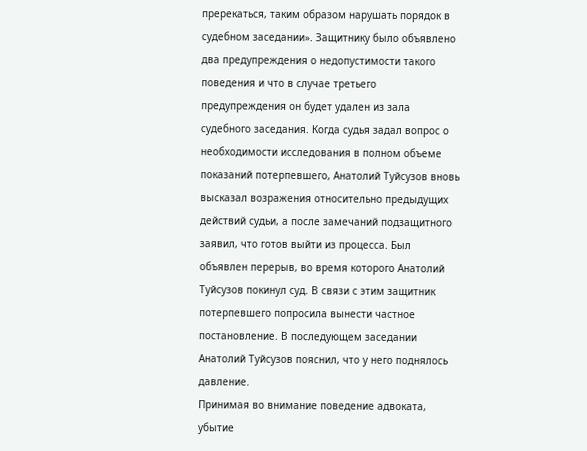пререкаться, таким образом нарушать порядок в судебном заседании». Защитнику было объявлено два предупреждения о недопустимости такого поведения и что в случае третьего предупреждения он будет удален из зала судебного заседания. Когда судья задал вопрос о необходимости исследования в полном объеме показаний потерпевшего, Анатолий Туйсузов вновь высказал возражения относительно предыдущих действий судьи, а после замечаний подзащитного заявил, что готов выйти из процесса. Был объявлен перерыв, во время которого Анатолий Туйсузов покинул суд. В связи с этим защитник потерпевшего попросила вынести частное постановление. В последующем заседании Анатолий Туйсузов пояснил, что у него поднялось давление.
Принимая во внимание поведение адвоката, убытие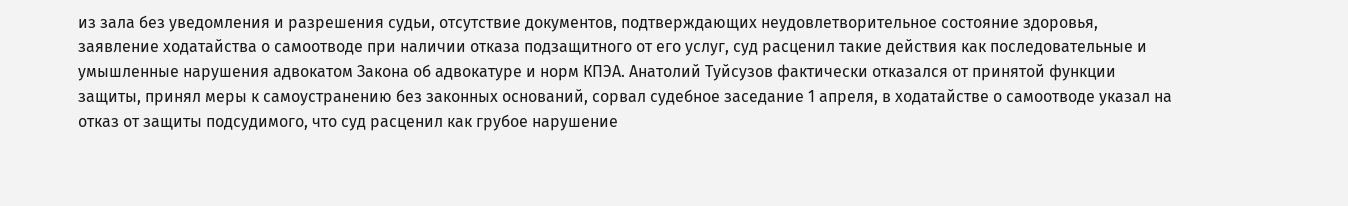из зала без уведомления и разрешения судьи, отсутствие документов, подтверждающих неудовлетворительное состояние здоровья, заявление ходатайства о самоотводе при наличии отказа подзащитного от его услуг, суд расценил такие действия как последовательные и умышленные нарушения адвокатом Закона об адвокатуре и норм КПЭА. Анатолий Туйсузов фактически отказался от принятой функции защиты, принял меры к самоустранению без законных оснований, сорвал судебное заседание 1 апреля, в ходатайстве о самоотводе указал на отказ от защиты подсудимого, что суд расценил как грубое нарушение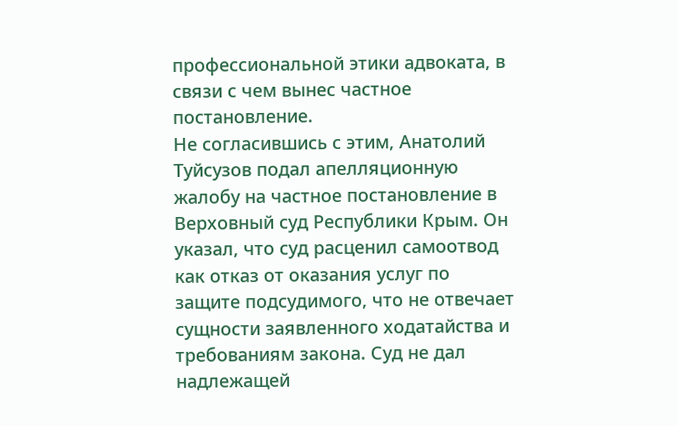профессиональной этики адвоката, в связи с чем вынес частное постановление.
Не согласившись с этим, Анатолий Туйсузов подал апелляционную жалобу на частное постановление в Верховный суд Республики Крым. Он указал, что суд расценил самоотвод как отказ от оказания услуг по защите подсудимого, что не отвечает сущности заявленного ходатайства и требованиям закона. Суд не дал надлежащей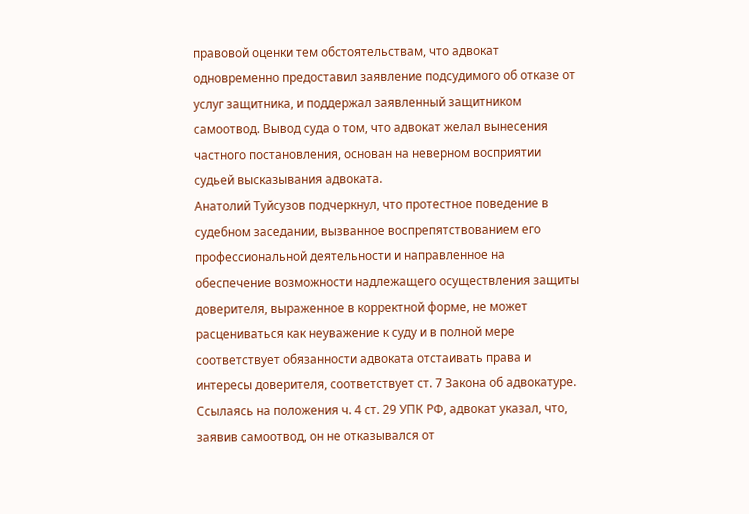правовой оценки тем обстоятельствам, что адвокат одновременно предоставил заявление подсудимого об отказе от услуг защитника, и поддержал заявленный защитником самоотвод. Вывод суда о том, что адвокат желал вынесения частного постановления, основан на неверном восприятии судьей высказывания адвоката.
Анатолий Туйсузов подчеркнул, что протестное поведение в судебном заседании, вызванное воспрепятствованием его профессиональной деятельности и направленное на обеспечение возможности надлежащего осуществления защиты доверителя, выраженное в корректной форме, не может расцениваться как неуважение к суду и в полной мере соответствует обязанности адвоката отстаивать права и интересы доверителя, соответствует ст. 7 Закона об адвокатуре. Ссылаясь на положения ч. 4 ст. 29 УПК РФ, адвокат указал, что, заявив самоотвод, он не отказывался от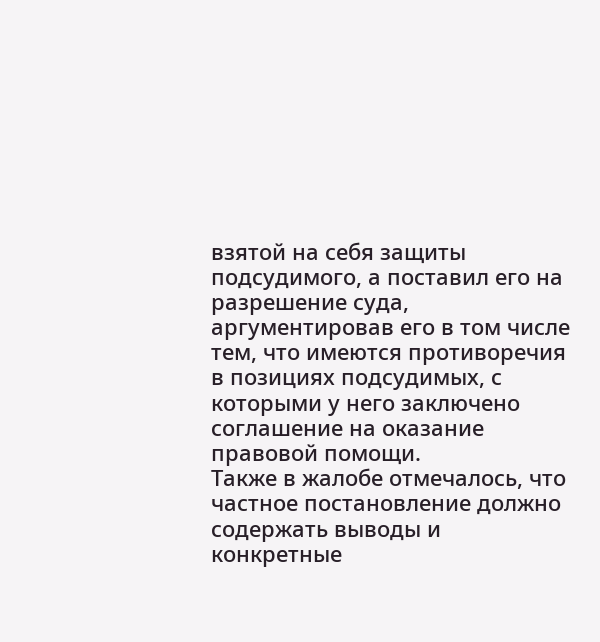взятой на себя защиты подсудимого, а поставил его на разрешение суда, аргументировав его в том числе тем, что имеются противоречия в позициях подсудимых, с которыми у него заключено соглашение на оказание правовой помощи.
Также в жалобе отмечалось, что частное постановление должно содержать выводы и конкретные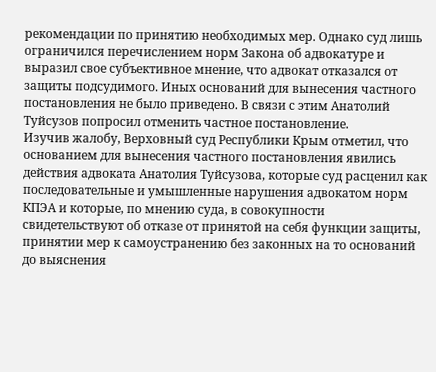рекомендации по принятию необходимых мер. Однако суд лишь ограничился перечислением норм Закона об адвокатуре и выразил свое субъективное мнение, что адвокат отказался от защиты подсудимого. Иных оснований для вынесения частного постановления не было приведено. В связи с этим Анатолий Туйсузов попросил отменить частное постановление.
Изучив жалобу, Верховный суд Республики Крым отметил, что основанием для вынесения частного постановления явились действия адвоката Анатолия Туйсузова, которые суд расценил как последовательные и умышленные нарушения адвокатом норм КПЭА и которые, по мнению суда, в совокупности свидетельствуют об отказе от принятой на себя функции защиты, принятии мер к самоустранению без законных на то оснований до выяснения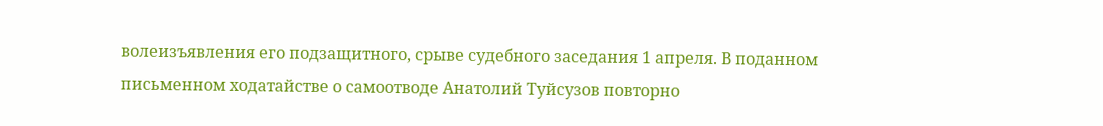волеизъявления его подзащитного, срыве судебного заседания 1 апреля. В поданном письменном ходатайстве о самоотводе Анатолий Туйсузов повторно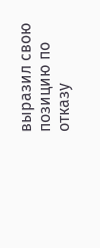выразил свою позицию по отказу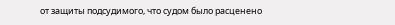от защиты подсудимого, что судом было расценено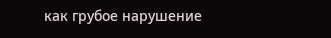как грубое нарушение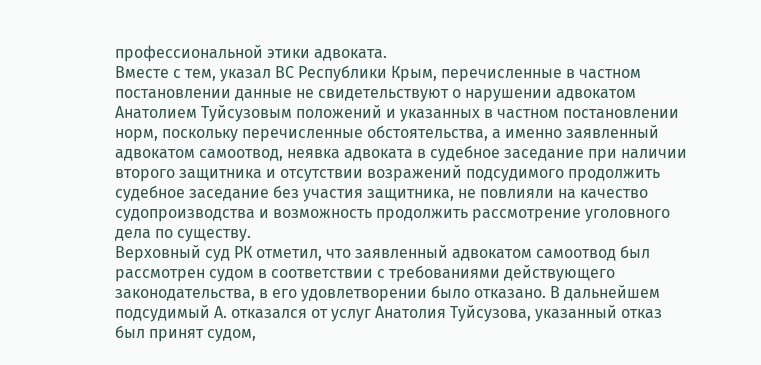профессиональной этики адвоката.
Вместе с тем, указал ВС Республики Крым, перечисленные в частном постановлении данные не свидетельствуют о нарушении адвокатом Анатолием Туйсузовым положений и указанных в частном постановлении норм, поскольку перечисленные обстоятельства, а именно заявленный адвокатом самоотвод, неявка адвоката в судебное заседание при наличии второго защитника и отсутствии возражений подсудимого продолжить судебное заседание без участия защитника, не повлияли на качество судопроизводства и возможность продолжить рассмотрение уголовного дела по существу.
Верховный суд РК отметил, что заявленный адвокатом самоотвод был рассмотрен судом в соответствии с требованиями действующего законодательства, в его удовлетворении было отказано. В дальнейшем подсудимый А. отказался от услуг Анатолия Туйсузова, указанный отказ был принят судом,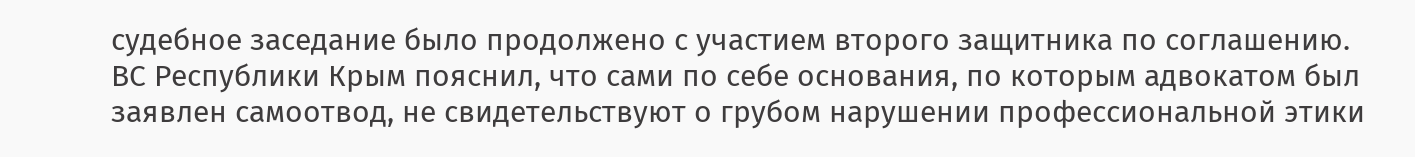судебное заседание было продолжено с участием второго защитника по соглашению.
ВС Республики Крым пояснил, что сами по себе основания, по которым адвокатом был заявлен самоотвод, не свидетельствуют о грубом нарушении профессиональной этики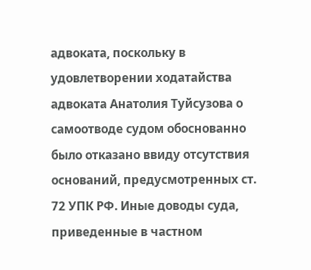адвоката, поскольку в удовлетворении ходатайства адвоката Анатолия Туйсузова о самоотводе судом обоснованно было отказано ввиду отсутствия оснований, предусмотренных ст. 72 УПК РФ. Иные доводы суда, приведенные в частном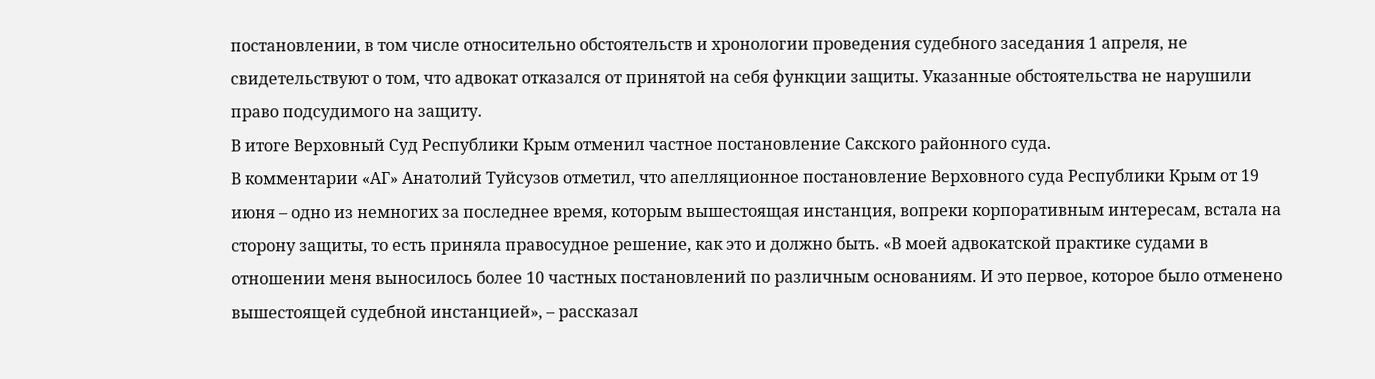постановлении, в том числе относительно обстоятельств и хронологии проведения судебного заседания 1 апреля, не свидетельствуют о том, что адвокат отказался от принятой на себя функции защиты. Указанные обстоятельства не нарушили право подсудимого на защиту.
В итоге Верховный Суд Республики Крым отменил частное постановление Сакского районного суда.
В комментарии «АГ» Анатолий Туйсузов отметил, что апелляционное постановление Верховного суда Республики Крым от 19 июня – одно из немногих за последнее время, которым вышестоящая инстанция, вопреки корпоративным интересам, встала на сторону защиты, то есть приняла правосудное решение, как это и должно быть. «В моей адвокатской практике судами в отношении меня выносилось более 10 частных постановлений по различным основаниям. И это первое, которое было отменено вышестоящей судебной инстанцией», – рассказал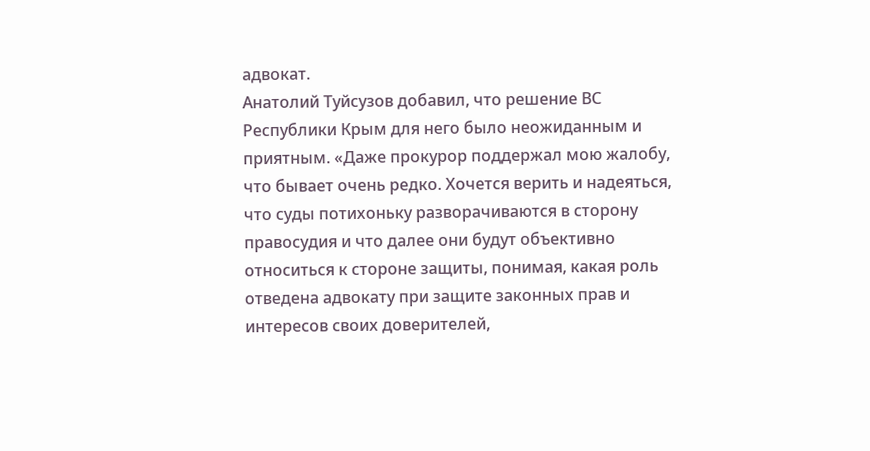адвокат.
Анатолий Туйсузов добавил, что решение ВС Республики Крым для него было неожиданным и приятным. «Даже прокурор поддержал мою жалобу, что бывает очень редко. Хочется верить и надеяться, что суды потихоньку разворачиваются в сторону правосудия и что далее они будут объективно относиться к стороне защиты, понимая, какая роль отведена адвокату при защите законных прав и интересов своих доверителей,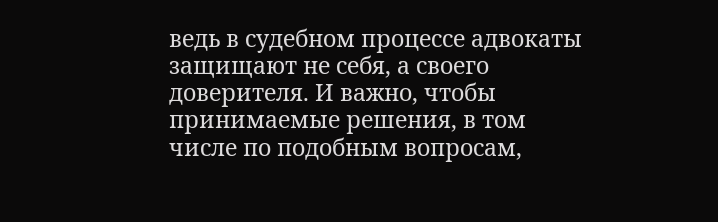ведь в судебном процессе адвокаты защищают не себя, а своего доверителя. И важно, чтобы принимаемые решения, в том числе по подобным вопросам,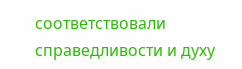соответствовали справедливости и духу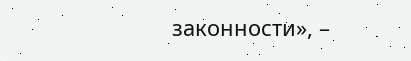законности», –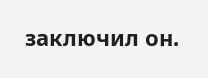заключил он.